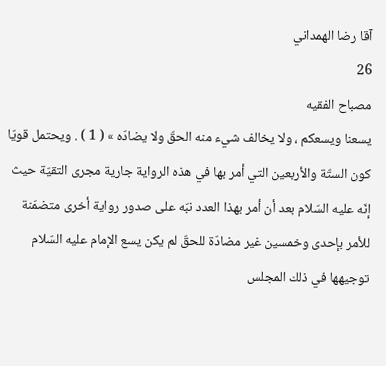آقا رضا الهمداني
26
مصباح الفقيه
يسعنا ويسعكم ، ولا يخالف شيء منه الحقّ ولا يضادّه » ( 1 ) . ويحتمل قويّا كون الستّة والأربعين التي أمر بها في هذه الرواية جارية مجرى التقيّة حيث إنّه عليه السّلام بعد أن أمر بهذا العدد نبّه على صدور رواية أخرى متضمّنة للأمر بإحدى وخمسين غير مضادّة للحقّ لم يكن يسع الإمام عليه السّلام توجيهها في ذلك المجلس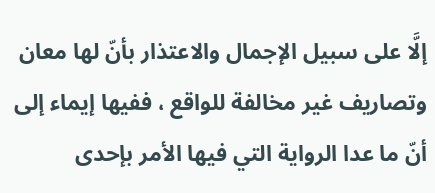إلَّا على سبيل الإجمال والاعتذار بأنّ لها معان وتصاريف غير مخالفة للواقع ، ففيها إيماء إلى أنّ ما عدا الرواية التي فيها الأمر بإحدى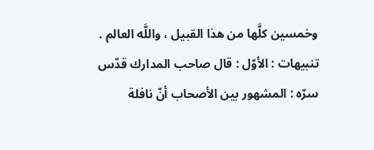وخمسين كلَّها من هذا القبيل ، واللَّه العالم . تنبيهات : الأوّل : قال صاحب المدارك قدّس سرّه : المشهور بين الأصحاب أنّ نافلة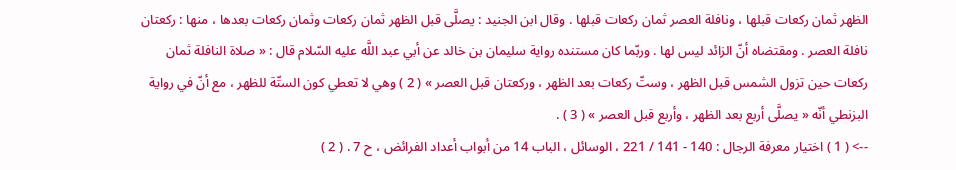الظهر ثمان ركعات قبلها ، ونافلة العصر ثمان ركعات قبلها . وقال ابن الجنيد : يصلَّى قبل الظهر ثمان ركعات وثمان ركعات بعدها ، منها : ركعتان نافلة العصر . ومقتضاه أنّ الزائد ليس لها . وربّما كان مستنده رواية سليمان بن خالد عن أبي عبد اللَّه عليه السّلام قال : « صلاة النافلة ثمان ركعات حين تزول الشمس قبل الظهر ، وستّ ركعات بعد الظهر ، وركعتان قبل العصر » ( 2 ) وهي لا تعطي كون الستّة للظهر ، مع أنّ في رواية البزنطي أنّه « يصلَّى أربع بعد الظهر ، وأربع قبل العصر » ( 3 ) .
--> ( 1 ) اختيار معرفة الرجال : 140 - 141 / 221 ، الوسائل ، الباب 14 من أبواب أعداد الفرائض ، ح 7 . ( 2 )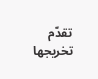تقدّم تخريجها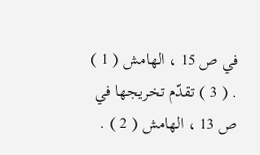في ص 15 ، الهامش ( 1 ) . ( 3 ) تقدّم تخريجها في ص 13 ، الهامش ( 2 ) .